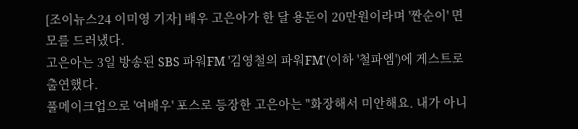[조이뉴스24 이미영 기자] 배우 고은아가 한 달 용돈이 20만원이라며 '짠순이' 면모를 드러냈다.
고은아는 3일 방송된 SBS 파워FM '김영철의 파워FM'(이하 '철파엠')에 게스트로 출연했다.
풀메이크업으로 '여배우' 포스로 등장한 고은아는 "화장해서 미안해요. 내가 아니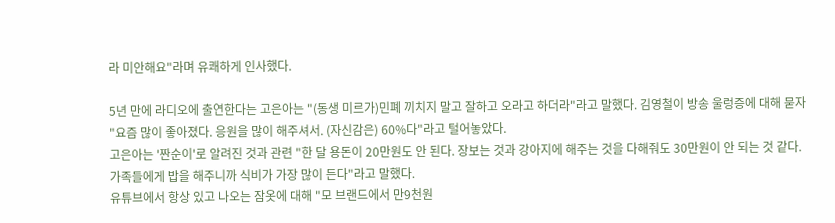라 미안해요"라며 유쾌하게 인사했다.

5년 만에 라디오에 출연한다는 고은아는 "(동생 미르가)민폐 끼치지 말고 잘하고 오라고 하더라"라고 말했다. 김영철이 방송 울렁증에 대해 묻자 "요즘 많이 좋아졌다. 응원을 많이 해주셔서. (자신감은) 60%다"라고 털어놓았다.
고은아는 '짠순이'로 알려진 것과 관련 "한 달 용돈이 20만원도 안 된다. 장보는 것과 강아지에 해주는 것을 다해줘도 30만원이 안 되는 것 같다. 가족들에게 밥을 해주니까 식비가 가장 많이 든다"라고 말했다.
유튜브에서 항상 있고 나오는 잠옷에 대해 "모 브랜드에서 만9천원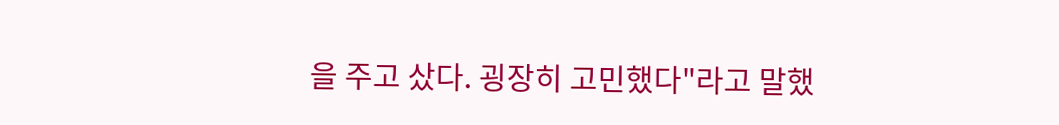을 주고 샀다. 굉장히 고민했다"라고 말했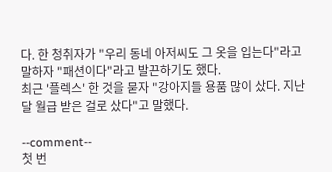다. 한 청취자가 "우리 동네 아저씨도 그 옷을 입는다"라고 말하자 "패션이다"라고 발끈하기도 했다.
최근 '플렉스' 한 것을 묻자 "강아지들 용품 많이 샀다. 지난달 월급 받은 걸로 샀다"고 말했다.

--comment--
첫 번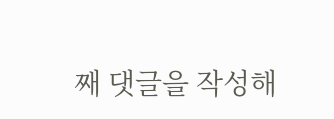째 댓글을 작성해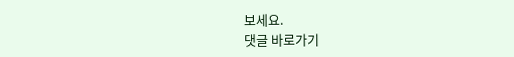보세요.
댓글 바로가기